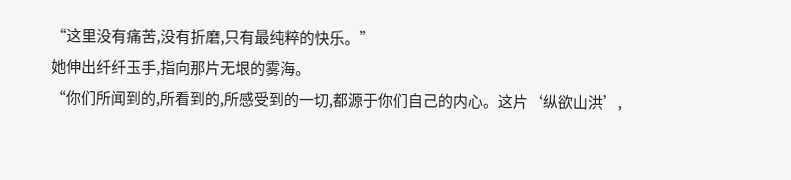“这里没有痛苦,没有折磨,只有最纯粹的快乐。”
她伸出纤纤玉手,指向那片无垠的雾海。
“你们所闻到的,所看到的,所感受到的一切,都源于你们自己的内心。这片‘纵欲山洪’,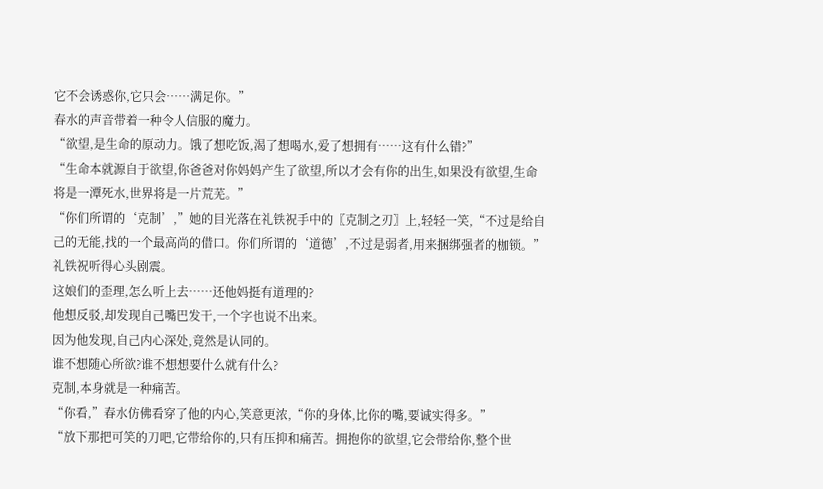它不会诱惑你,它只会……满足你。”
春水的声音带着一种令人信服的魔力。
“欲望,是生命的原动力。饿了想吃饭,渴了想喝水,爱了想拥有……这有什么错?”
“生命本就源自于欲望,你爸爸对你妈妈产生了欲望,所以才会有你的出生,如果没有欲望,生命将是一潭死水,世界将是一片荒芜。”
“你们所谓的‘克制’,”她的目光落在礼铁祝手中的〖克制之刃〗上,轻轻一笑,“不过是给自己的无能,找的一个最高尚的借口。你们所谓的‘道德’,不过是弱者,用来捆绑强者的枷锁。”
礼铁祝听得心头剧震。
这娘们的歪理,怎么听上去……还他妈挺有道理的?
他想反驳,却发现自己嘴巴发干,一个字也说不出来。
因为他发现,自己内心深处,竟然是认同的。
谁不想随心所欲?谁不想想要什么就有什么?
克制,本身就是一种痛苦。
“你看,”春水仿佛看穿了他的内心,笑意更浓,“你的身体,比你的嘴,要诚实得多。”
“放下那把可笑的刀吧,它带给你的,只有压抑和痛苦。拥抱你的欲望,它会带给你,整个世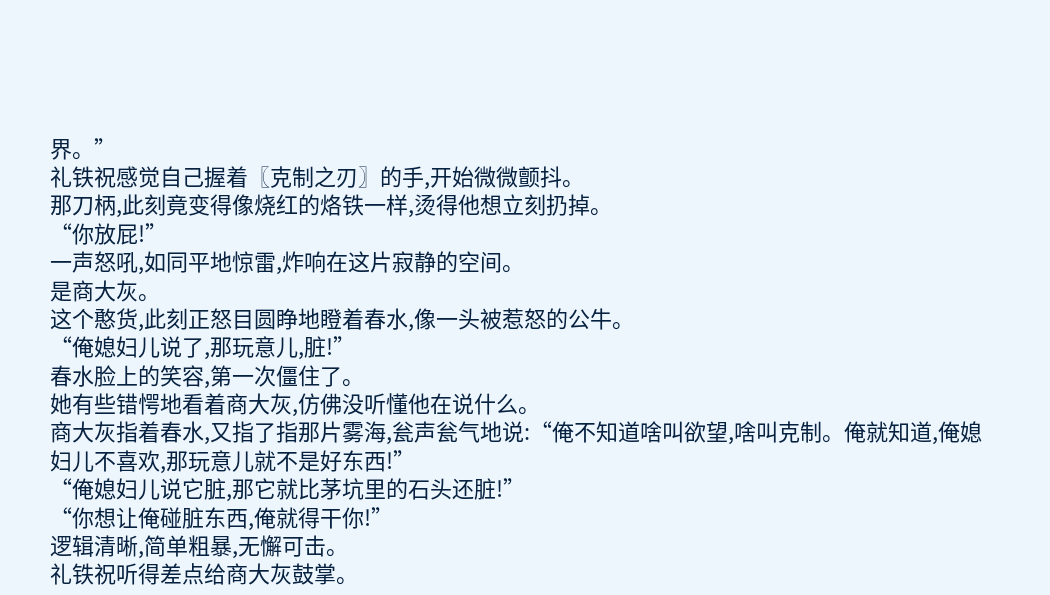界。”
礼铁祝感觉自己握着〖克制之刃〗的手,开始微微颤抖。
那刀柄,此刻竟变得像烧红的烙铁一样,烫得他想立刻扔掉。
“你放屁!”
一声怒吼,如同平地惊雷,炸响在这片寂静的空间。
是商大灰。
这个憨货,此刻正怒目圆睁地瞪着春水,像一头被惹怒的公牛。
“俺媳妇儿说了,那玩意儿,脏!”
春水脸上的笑容,第一次僵住了。
她有些错愕地看着商大灰,仿佛没听懂他在说什么。
商大灰指着春水,又指了指那片雾海,瓮声瓮气地说:“俺不知道啥叫欲望,啥叫克制。俺就知道,俺媳妇儿不喜欢,那玩意儿就不是好东西!”
“俺媳妇儿说它脏,那它就比茅坑里的石头还脏!”
“你想让俺碰脏东西,俺就得干你!”
逻辑清晰,简单粗暴,无懈可击。
礼铁祝听得差点给商大灰鼓掌。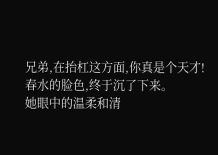兄弟,在抬杠这方面,你真是个天才!
春水的脸色,终于沉了下来。
她眼中的温柔和清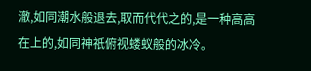澈,如同潮水般退去,取而代代之的,是一种高高在上的,如同神祇俯视蝼蚁般的冰冷。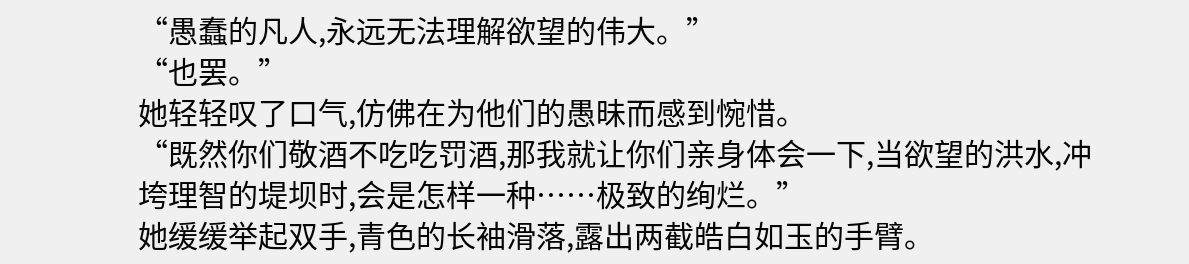“愚蠢的凡人,永远无法理解欲望的伟大。”
“也罢。”
她轻轻叹了口气,仿佛在为他们的愚昧而感到惋惜。
“既然你们敬酒不吃吃罚酒,那我就让你们亲身体会一下,当欲望的洪水,冲垮理智的堤坝时,会是怎样一种……极致的绚烂。”
她缓缓举起双手,青色的长袖滑落,露出两截皓白如玉的手臂。